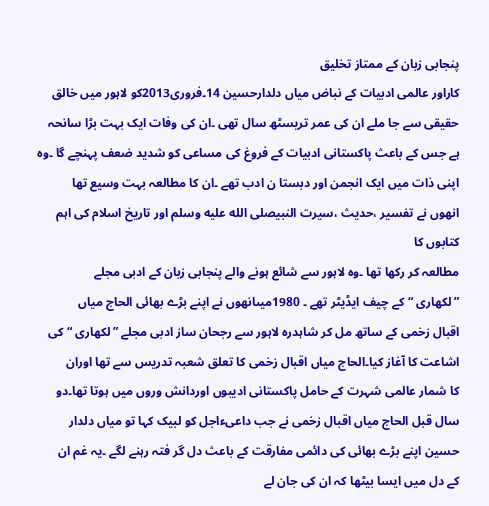پنجابی زبان کے ممتاز تخلیق
کاراور عالمی ادبیات کے نباض میاں دلدارحسین 14۔فروری2013کو لاہور میں خالق
حقیقی سے جا ملے ان کی عمر تریسٹھ سال تھی ۔ان کی وفات ایک بہت بڑا سانحہ
ہے جس کے باعث پاکستانی ادبیات کے فروغ کی مساعی کو شدید ضعف پہنچے گا ۔وہ
اپنی ذات میں ایک انجمن اور دبستا ن ادب تھے ۔ان کا مطالعہ بہت وسیع تھا
انھوں نے تفسیر ،حدیث ،سیرت النبیصلى الله عليه وسلم اور تاریخ اسلام کی اہم کتابوں کا
مطالعہ کر رکھا تھا ۔وہ لاہور سے شائع ہونے والے پنجابی زبان کے ادبی مجلے
”لکھاری “کے چیف ایڈیٹر تھے ۔ 1980میںانھوں نے اپنے بڑے بھائی الحاج میاں
اقبال زخمی کے ساتھ مل کر شاہدرہ لاہور سے رجحان ساز ادبی مجلے ”لکھاری “کی
اشاعت کا آغاز کیا۔الحاج میاں اقبال زخمی کا تعلق شعبہ تدریس سے تھا اوران
کا شمار عالمی شہرت کے حامل پاکستانی ادیبوں اوردانش وروں میں ہوتا تھا۔دو
سال قبل الحاج میاں اقبال زخمی نے جب داعیءاجل کو لبیک کہا تو میاں دلدار
حسین اپنے بڑے بھائی کی دائمی مفارقت کے باعث دل گر فتہ رہنے لگے ۔یہ غم ان
کے دل میں ایسا بیٹھا کہ ان کی جان لے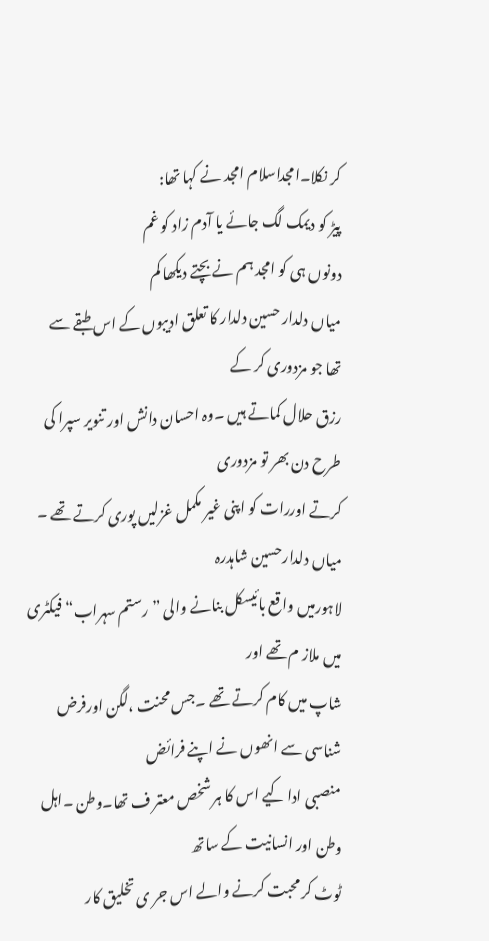کر نکلا۔امجداسلام امجد نے کہا تھا:
پیڑ کو دیمک لگ جائے یا آدم زاد کو غم
دونوں ہی کو امجد ہم نے بچتے دیکھا کم
میاں دلدار حسین دلدار کا تعلق ادیبوں کے اس طبقے سے تھا جو مزدوری کر کے
رزق حلال کماتے ہیں ۔وہ احسان دانش اور تنویر سپرا کی طرح دن بھر تو مزدوری
کرتے اوررات کو اپنی غیر مکمل غزلیں پوری کرتے تھے ۔ میاں دلدارحسین شاہدرہ
لاہورمیں واقع بائیسکل بنانے والی ”رستم سہراب“فیکٹری میں ملاز م تھے اور
شاپ میں کام کرتے تھے ۔جس محنت ،لگن اورفرض شناسی سے انھوں نے اپنے فرائض
منصبی ادا کیے اس کا ہر شخص معتر ف تھا۔وطن ۔اہل وطن اور انسانیت کے ساتھ
ٹوٹ کر محبت کرنے والے اس جر ی تخلیق کار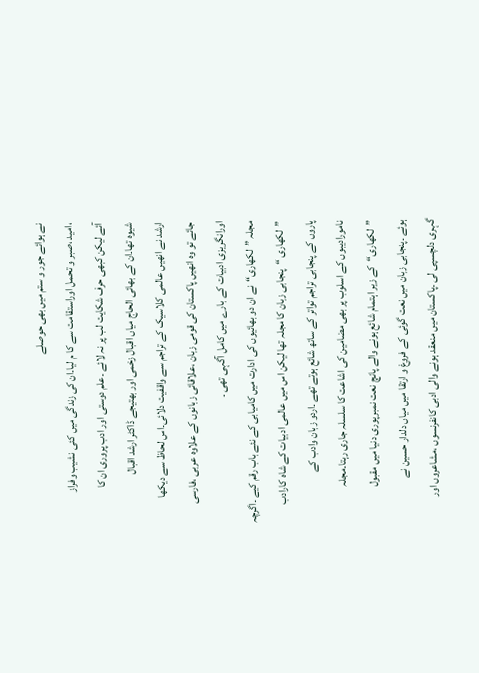نے ہوائے جور و ستم میں بھی حوصلے
،امید ،صبر و تحمل اوراستقامت سے کا م لیا۔ان کی زندگی میں کئی نشیب وفراز
آئے لیکن کبھی حرف شکایت لب پر نہ لائے ۔علم دوستی اور ادب پروری ان کا
شیوہ تھا۔ان کے بھائی الحاج میاں اقبال زخمی اور بھتیجے ڈاکٹر ارشد اقبال
ارشد نے انھیں عالمی کلاسیک کے تراجم سے واقفیت دلائی۔اس لحاظ سے دیکھا
جائے تو وہ انھیں پاکستان کی قومی زبان ،علاقائی زبانوں کے علاوہ عربی ،فارسی
اورانگریزی ادبیات کے بارے میں کامل آگہی تھی ۔
مجلہ ”لکھاری“نے ان دو بھائیوں کی ادارت میں کامیابی کے نئے باب رقم کیے ۔اگرچہ
”لکھاری “پنجابی زبان کا مجلہ تھا لیکن اس میں عالمی ادبیات کے شاہ کارادب
پاروں کے پنجابی تراجم تواتر کے ساتھ شائع ہوتے تھے ۔اردو زبان وادب کے
نامورادیبوں کے اسلوب پر بھی مضامین کی اشاعت کا سلسلہ جاری رہتا۔مجلہ
”لکھاری“کے زیر اہتمام شائع ہونے والے پانچ نعت نمبرپوری دنیا میں مقبول
ہوئے ۔پنجابی زبان میں نعت گوئی کے فروغ و ارتقا میں میاں دلدار حسین نے
گہری دلچسپی لی ۔پاکستان میں منعقد ہونے والی ادبی کانفرنسوں ،مشاعروں اور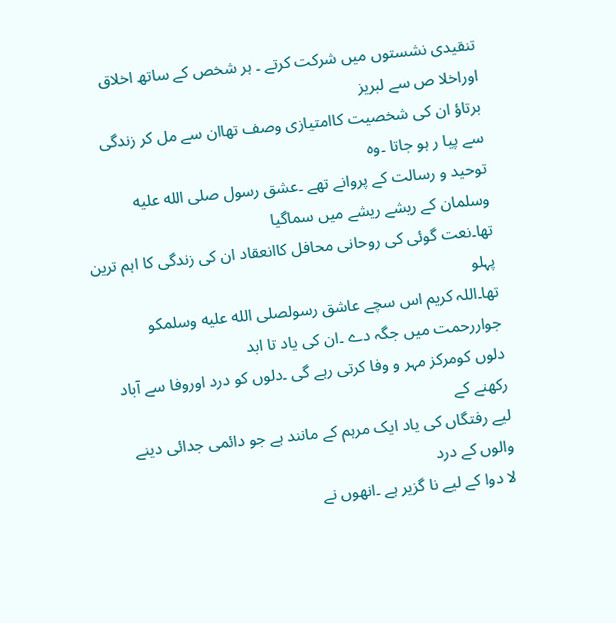تنقیدی نشستوں میں شرکت کرتے ۔ ہر شخص کے ساتھ اخلاق اوراخلا ص سے لبریز
برتاؤ ان کی شخصیت کاامتیازی وصف تھاان سے مل کر زندگی سے پیا ر ہو جاتا ۔وہ
توحید و رسالت کے پروانے تھے ۔عشق رسول صلى الله عليه وسلمان کے ریشے ریشے میں سماگیا
تھا۔نعت گوئی کی روحانی محافل کاانعقاد ان کی زندگی کا اہم ترین پہلو
تھا۔اللہ کریم اس سچے عاشق رسولصلى الله عليه وسلمکو جواررحمت میں جگہ دے ۔ان کی یاد تا ابد
دلوں کومرکز مہر و وفا کرتی رہے گی ۔دلوں کو درد اوروفا سے آباد رکھنے کے
لیے رفتگاں کی یاد ایک مرہم کے مانند ہے جو دائمی جدائی دینے والوں کے درد
لا دوا کے لیے نا گزیر ہے ۔انھوں نے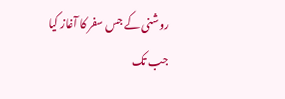روشنی کے جس سفر کا آغاز کیا جب تک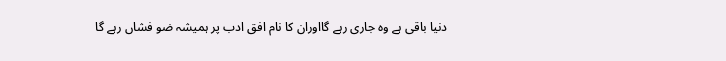دنیا باقی ہے وہ جاری رہے گااوران کا نام افق ادب پر ہمیشہ ضو فشاں رہے گا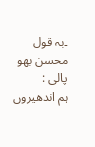۔بہ قول محسن بھو پالی :
ہم اندھیروں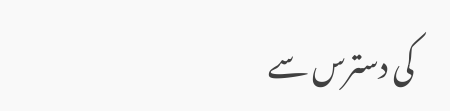کی دسترس سے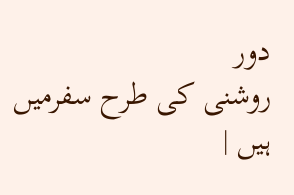دور
روشنی کی طرح سفرمیں ہیں |